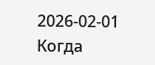2026-02-01
Когда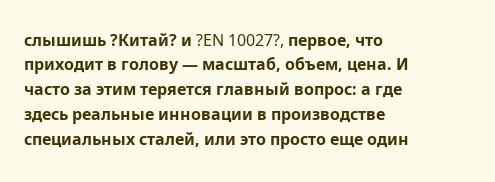слышишь ?Китай? и ?EN 10027?, первое, что приходит в голову — масштаб, объем, цена. И часто за этим теряется главный вопрос: а где здесь реальные инновации в производстве специальных сталей, или это просто еще один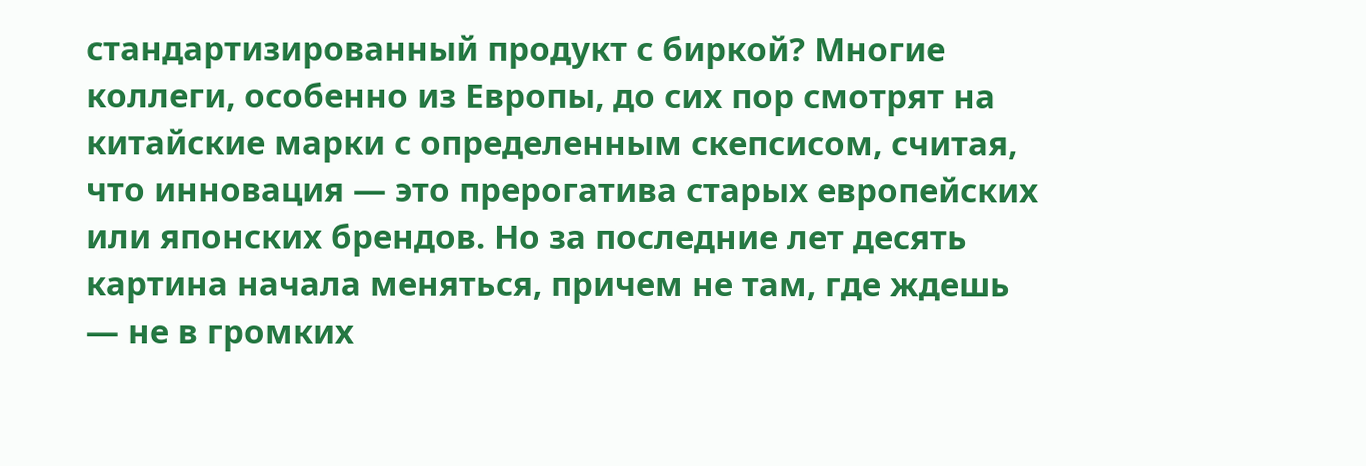стандартизированный продукт с биркой? Многие коллеги, особенно из Европы, до сих пор смотрят на китайские марки с определенным скепсисом, считая, что инновация — это прерогатива старых европейских или японских брендов. Но за последние лет десять картина начала меняться, причем не там, где ждешь — не в громких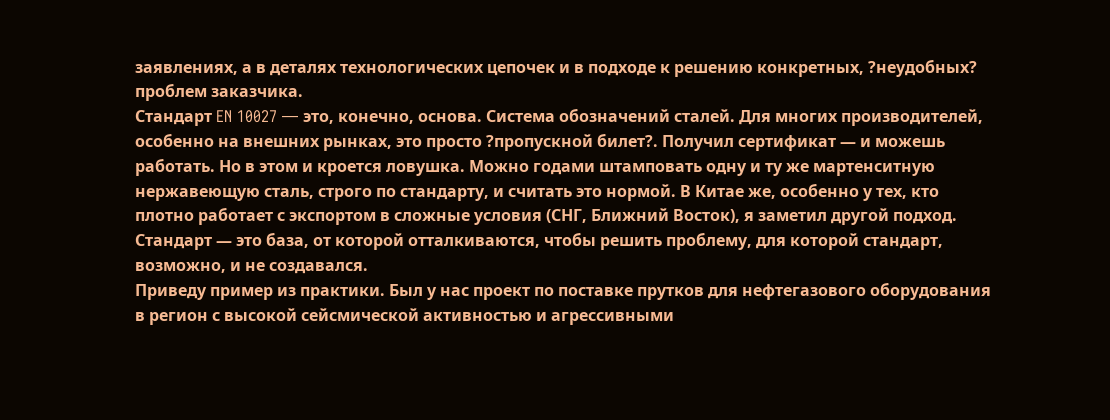заявлениях, а в деталях технологических цепочек и в подходе к решению конкретных, ?неудобных? проблем заказчика.
Стандарт EN 10027 — это, конечно, основа. Система обозначений сталей. Для многих производителей, особенно на внешних рынках, это просто ?пропускной билет?. Получил сертификат — и можешь работать. Но в этом и кроется ловушка. Можно годами штамповать одну и ту же мартенситную нержавеющую сталь, строго по стандарту, и считать это нормой. В Китае же, особенно у тех, кто плотно работает с экспортом в сложные условия (СНГ, Ближний Восток), я заметил другой подход. Стандарт — это база, от которой отталкиваются, чтобы решить проблему, для которой стандарт, возможно, и не создавался.
Приведу пример из практики. Был у нас проект по поставке прутков для нефтегазового оборудования в регион с высокой сейсмической активностью и агрессивными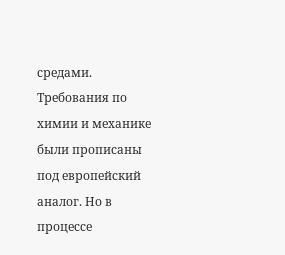средами. Требования по химии и механике были прописаны под европейский аналог. Но в процессе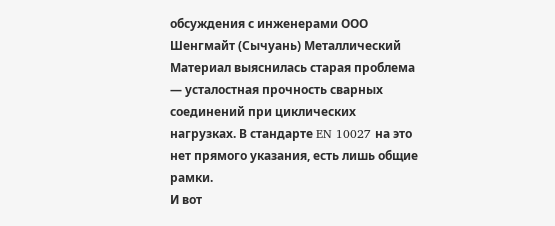обсуждения с инженерами ООО Шенгмайт (Сычуань) Металлический Материал выяснилась старая проблема — усталостная прочность сварных соединений при циклических нагрузках. В стандарте EN 10027 на это нет прямого указания, есть лишь общие рамки.
И вот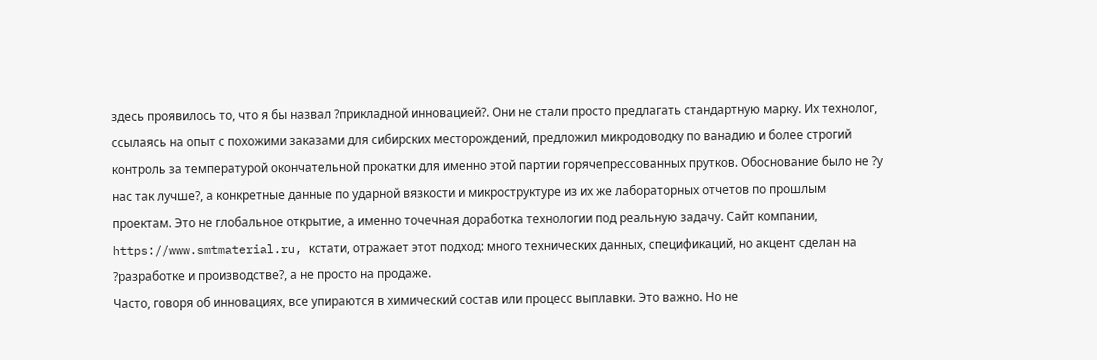здесь проявилось то, что я бы назвал ?прикладной инновацией?. Они не стали просто предлагать стандартную марку. Их технолог, ссылаясь на опыт с похожими заказами для сибирских месторождений, предложил микродоводку по ванадию и более строгий контроль за температурой окончательной прокатки для именно этой партии горячепрессованных прутков. Обоснование было не ?у нас так лучше?, а конкретные данные по ударной вязкости и микроструктуре из их же лабораторных отчетов по прошлым проектам. Это не глобальное открытие, а именно точечная доработка технологии под реальную задачу. Сайт компании, https://www.smtmaterial.ru, кстати, отражает этот подход: много технических данных, спецификаций, но акцент сделан на ?разработке и производстве?, а не просто на продаже.
Часто, говоря об инновациях, все упираются в химический состав или процесс выплавки. Это важно. Но не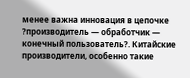менее важна инновация в цепочке ?производитель — обработчик — конечный пользователь?. Китайские производители, особенно такие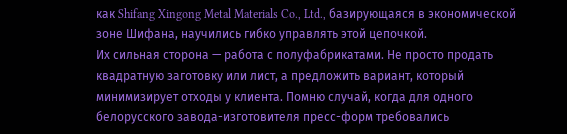как Shifang Xingong Metal Materials Co., Ltd., базирующаяся в экономической зоне Шифана, научились гибко управлять этой цепочкой.
Их сильная сторона — работа с полуфабрикатами. Не просто продать квадратную заготовку или лист, а предложить вариант, который минимизирует отходы у клиента. Помню случай, когда для одного белорусского завода-изготовителя пресс-форм требовались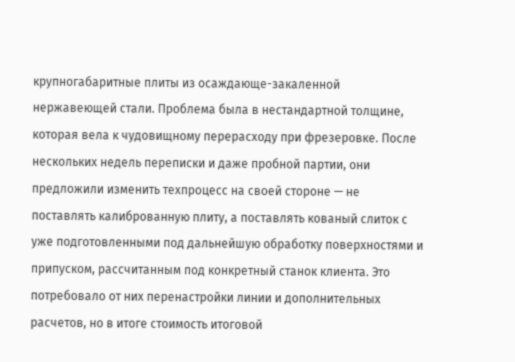крупногабаритные плиты из осаждающе-закаленной нержавеющей стали. Проблема была в нестандартной толщине, которая вела к чудовищному перерасходу при фрезеровке. После нескольких недель переписки и даже пробной партии, они предложили изменить техпроцесс на своей стороне — не поставлять калиброванную плиту, а поставлять кованый слиток с уже подготовленными под дальнейшую обработку поверхностями и припуском, рассчитанным под конкретный станок клиента. Это потребовало от них перенастройки линии и дополнительных расчетов, но в итоге стоимость итоговой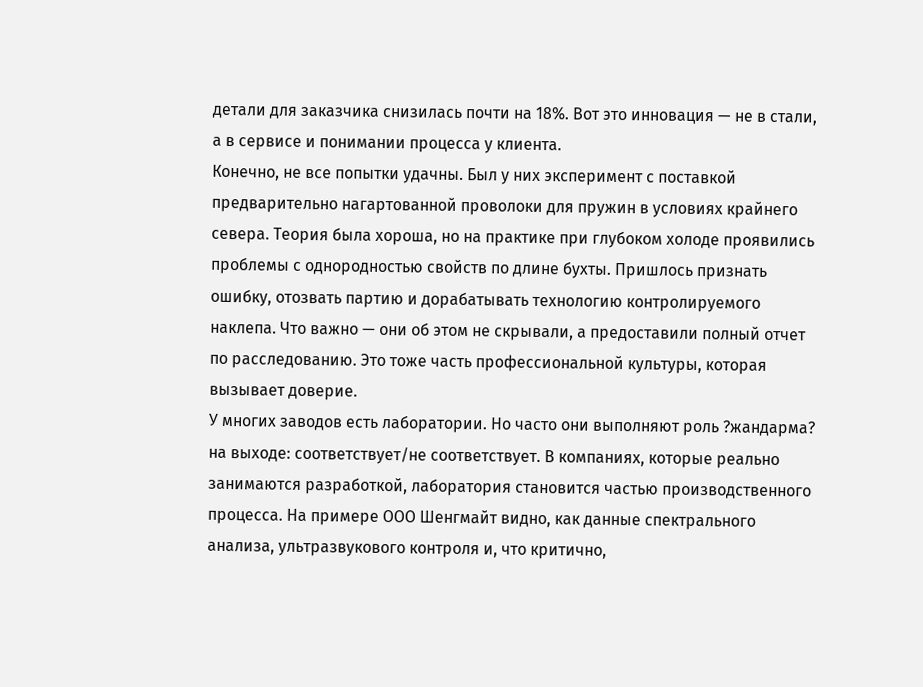детали для заказчика снизилась почти на 18%. Вот это инновация — не в стали, а в сервисе и понимании процесса у клиента.
Конечно, не все попытки удачны. Был у них эксперимент с поставкой предварительно нагартованной проволоки для пружин в условиях крайнего севера. Теория была хороша, но на практике при глубоком холоде проявились проблемы с однородностью свойств по длине бухты. Пришлось признать ошибку, отозвать партию и дорабатывать технологию контролируемого наклепа. Что важно — они об этом не скрывали, а предоставили полный отчет по расследованию. Это тоже часть профессиональной культуры, которая вызывает доверие.
У многих заводов есть лаборатории. Но часто они выполняют роль ?жандарма? на выходе: соответствует/не соответствует. В компаниях, которые реально занимаются разработкой, лаборатория становится частью производственного процесса. На примере ООО Шенгмайт видно, как данные спектрального анализа, ультразвукового контроля и, что критично,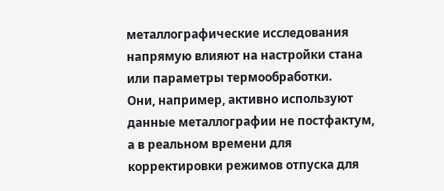металлографические исследования напрямую влияют на настройки стана или параметры термообработки.
Они, например, активно используют данные металлографии не постфактум, а в реальном времени для корректировки режимов отпуска для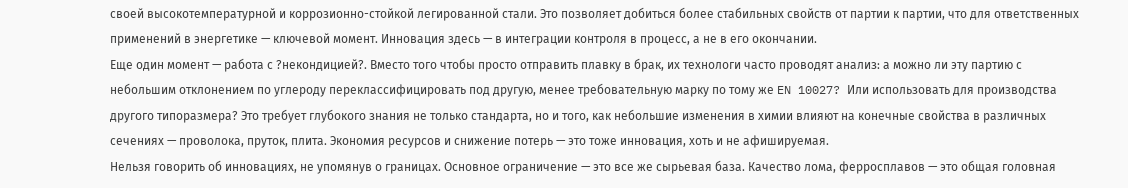своей высокотемпературной и коррозионно-стойкой легированной стали. Это позволяет добиться более стабильных свойств от партии к партии, что для ответственных применений в энергетике — ключевой момент. Инновация здесь — в интеграции контроля в процесс, а не в его окончании.
Еще один момент — работа с ?некондицией?. Вместо того чтобы просто отправить плавку в брак, их технологи часто проводят анализ: а можно ли эту партию с небольшим отклонением по углероду переклассифицировать под другую, менее требовательную марку по тому же EN 10027? Или использовать для производства другого типоразмера? Это требует глубокого знания не только стандарта, но и того, как небольшие изменения в химии влияют на конечные свойства в различных сечениях — проволока, пруток, плита. Экономия ресурсов и снижение потерь — это тоже инновация, хоть и не афишируемая.
Нельзя говорить об инновациях, не упомянув о границах. Основное ограничение — это все же сырьевая база. Качество лома, ферросплавов — это общая головная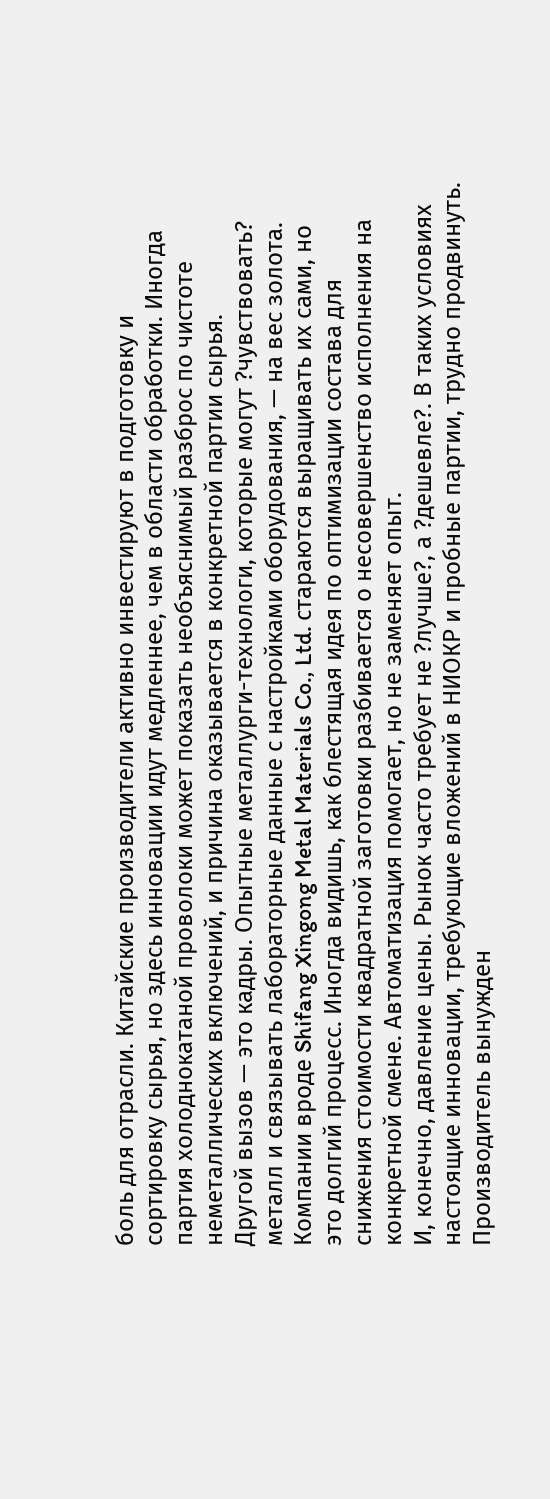боль для отрасли. Китайские производители активно инвестируют в подготовку и сортировку сырья, но здесь инновации идут медленнее, чем в области обработки. Иногда партия холоднокатаной проволоки может показать необъяснимый разброс по чистоте неметаллических включений, и причина оказывается в конкретной партии сырья.
Другой вызов — это кадры. Опытные металлурги-технологи, которые могут ?чувствовать? металл и связывать лабораторные данные с настройками оборудования, — на вес золота. Компании вроде Shifang Xingong Metal Materials Co., Ltd. стараются выращивать их сами, но это долгий процесс. Иногда видишь, как блестящая идея по оптимизации состава для снижения стоимости квадратной заготовки разбивается о несовершенство исполнения на конкретной смене. Автоматизация помогает, но не заменяет опыт.
И, конечно, давление цены. Рынок часто требует не ?лучше?, а ?дешевле?. В таких условиях настоящие инновации, требующие вложений в НИОКР и пробные партии, трудно продвинуть. Производитель вынужден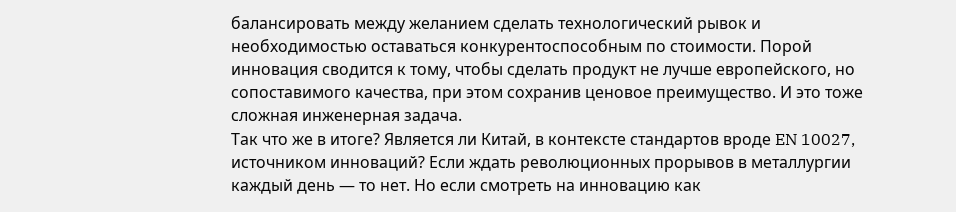балансировать между желанием сделать технологический рывок и необходимостью оставаться конкурентоспособным по стоимости. Порой инновация сводится к тому, чтобы сделать продукт не лучше европейского, но сопоставимого качества, при этом сохранив ценовое преимущество. И это тоже сложная инженерная задача.
Так что же в итоге? Является ли Китай, в контексте стандартов вроде EN 10027, источником инноваций? Если ждать революционных прорывов в металлургии каждый день — то нет. Но если смотреть на инновацию как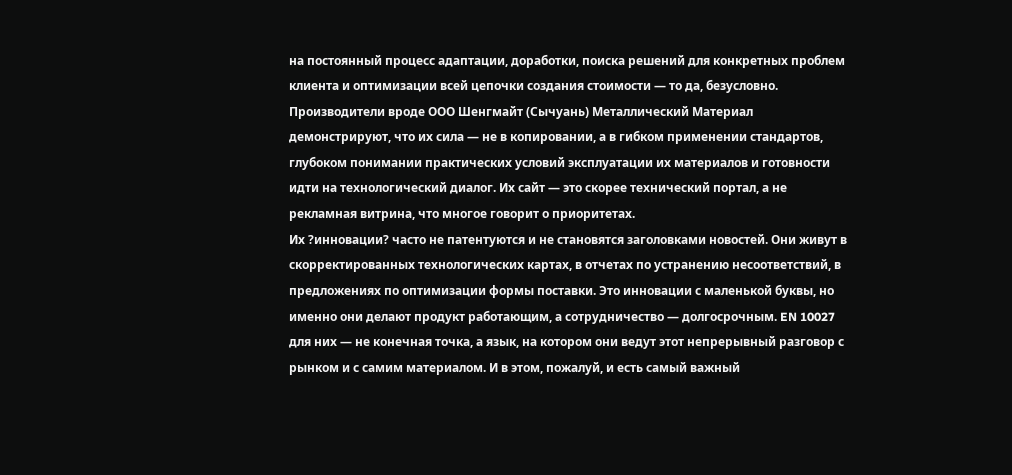на постоянный процесс адаптации, доработки, поиска решений для конкретных проблем клиента и оптимизации всей цепочки создания стоимости — то да, безусловно.
Производители вроде ООО Шенгмайт (Сычуань) Металлический Материал демонстрируют, что их сила — не в копировании, а в гибком применении стандартов, глубоком понимании практических условий эксплуатации их материалов и готовности идти на технологический диалог. Их сайт — это скорее технический портал, а не рекламная витрина, что многое говорит о приоритетах.
Их ?инновации? часто не патентуются и не становятся заголовками новостей. Они живут в скорректированных технологических картах, в отчетах по устранению несоответствий, в предложениях по оптимизации формы поставки. Это инновации с маленькой буквы, но именно они делают продукт работающим, а сотрудничество — долгосрочным. EN 10027 для них — не конечная точка, а язык, на котором они ведут этот непрерывный разговор с рынком и с самим материалом. И в этом, пожалуй, и есть самый важный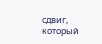сдвиг, который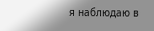я наблюдаю в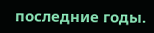последние годы.